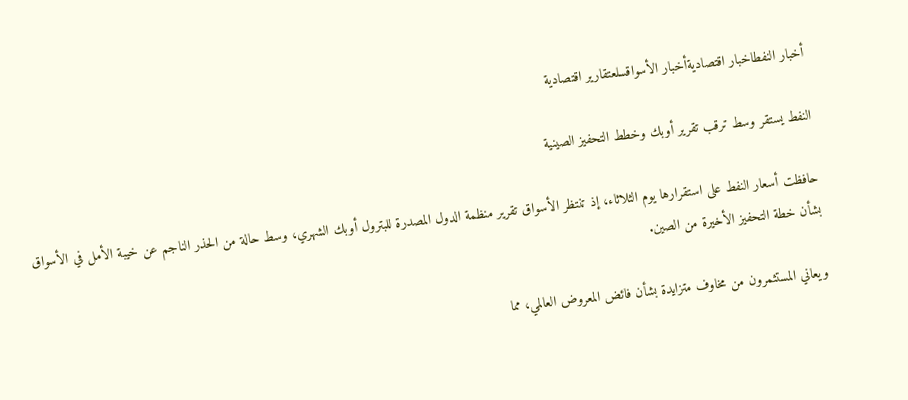أخبار النفطاخبار اقتصاديةأخبار الأسواقسلعتقارير اقتصادية

النفط يستقر وسط ترقب تقرير أوبك وخطط التحفيز الصينية

حافظت أسعار النفط على استقرارها يوم الثلاثاء، إذ تنتظر الأسواق تقرير منظمة الدول المصدرة للبترول أوبك الشهري، وسط حالة من الحذر الناجم عن خيبة الأمل في الأسواق بشأن خطة التحفيز الأخيرة من الصين.

ويعاني المستثمرون من مخاوف متزايدة بشأن فائض المعروض العالمي، مما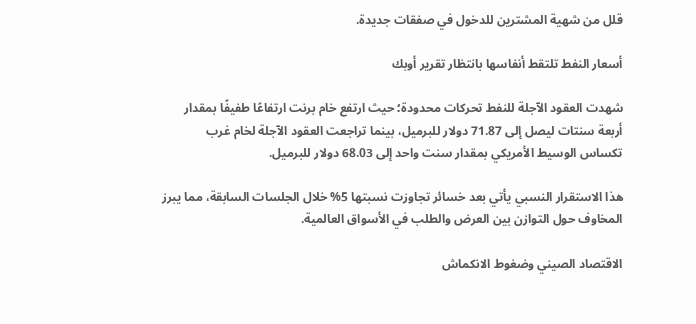قلل من شهية المشترين للدخول في صفقات جديدة.

أسعار النفط تلتقط أنفاسها بانتظار تقرير أوبك

شهدت العقود الآجلة للنفط تحركات محدودة؛ حيث ارتفع خام برنت ارتفاعًا طفيفًا بمقدار أربعة سنتات ليصل إلى 71.87 دولار للبرميل، بينما تراجعت العقود الآجلة لخام غرب تكساس الوسيط الأمريكي بمقدار سنت واحد إلى 68.03 دولار للبرميل.

هذا الاستقرار النسبي يأتي بعد خسائر تجاوزت نسبتها 5% خلال الجلسات السابقة، مما يبرز المخاوف حول التوازن بين العرض والطلب في الأسواق العالمية.

الاقتصاد الصيني وضغوط الانكماش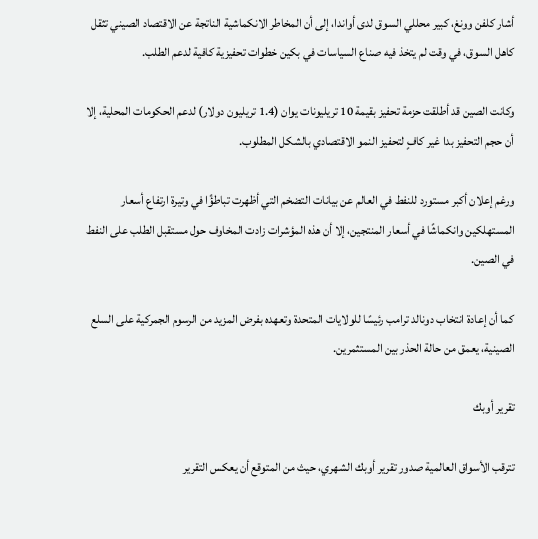أشار كلفن وونغ، كبير محللي السوق لدى أواندا، إلى أن المخاطر الانكماشية الناتجة عن الاقتصاد الصيني تثقل كاهل السوق، في وقت لم يتخذ فيه صناع السياسات في بكين خطوات تحفيزية كافية لدعم الطلب.

وكانت الصين قد أطلقت حزمة تحفيز بقيمة 10 تريليونات يوان (1.4 تريليون دولار) لدعم الحكومات المحلية، إلا أن حجم التحفيز بدا غير كافٍ لتحفيز النمو الاقتصادي بالشكل المطلوب.

ورغم إعلان أكبر مستورد للنفط في العالم عن بيانات التضخم التي أظهرت تباطؤًا في وتيرة ارتفاع أسعار المستهلكين وانكماشًا في أسعار المنتجين، إلا أن هذه المؤشرات زادت المخاوف حول مستقبل الطلب على النفط في الصين.

كما أن إعادة انتخاب دونالد ترامب رئيسًا للولايات المتحدة وتعهده بفرض المزيد من الرسوم الجمركية على السلع الصينية، يعمق من حالة الحذر بين المستثمرين.

تقرير أوبك

تترقب الأسواق العالمية صدور تقرير أوبك الشهري، حيث من المتوقع أن يعكس التقرير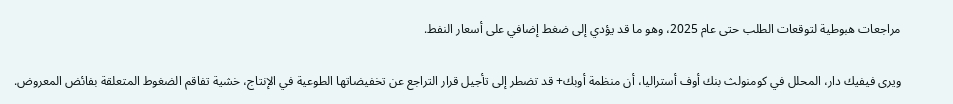مراجعات هبوطية لتوقعات الطلب حتى عام 2025، وهو ما قد يؤدي إلى ضغط إضافي على أسعار النفط.

ويرى فيفيك دار، المحلل في كومنولث بنك أوف أستراليا، أن منظمة أوبك+ قد تضطر إلى تأجيل قرار التراجع عن تخفيضاتها الطوعية في الإنتاج، خشية تفاقم الضغوط المتعلقة بفائض المعروض.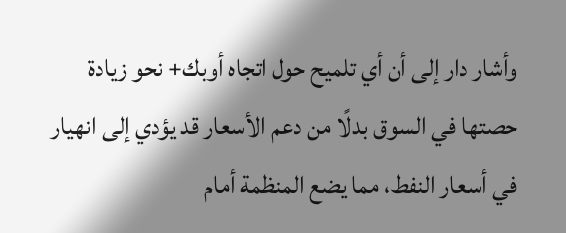وأشار دار إلى أن أي تلميح حول اتجاه أوبك+ نحو زيادة حصتها في السوق بدلًا من دعم الأسعار قد يؤدي إلى انهيار في أسعار النفط، مما يضع المنظمة أمام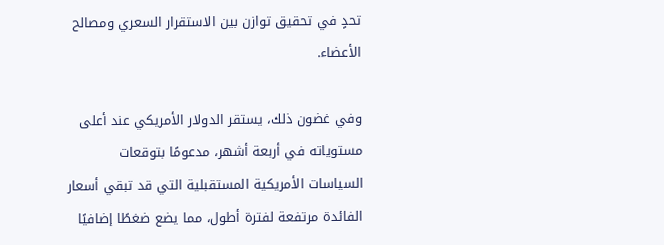تحدٍ في تحقيق توازن بين الاستقرار السعري ومصالح الأعضاء.

وفي غضون ذلك، يستقر الدولار الأمريكي عند أعلى مستوياته في أربعة أشهر، مدعومًا بتوقعات السياسات الأمريكية المستقبلية التي قد تبقي أسعار الفائدة مرتفعة لفترة أطول، مما يضع ضغطًا إضافيًا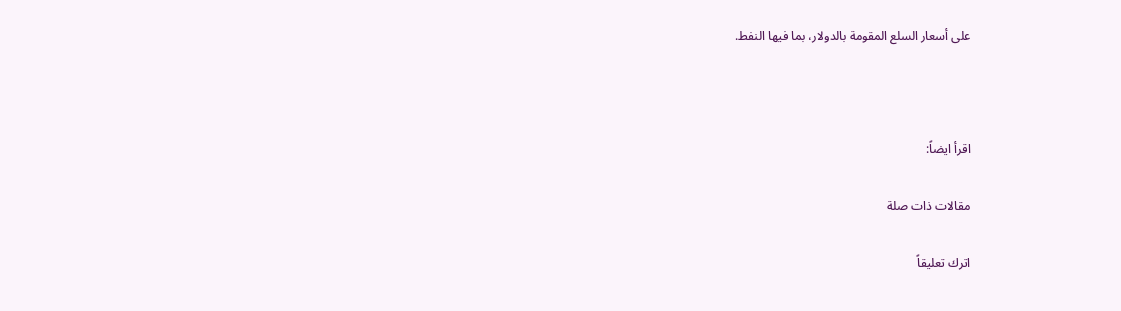على أسعار السلع المقومة بالدولار، بما فيها النفط.



اقرأ ايضاً:

مقالات ذات صلة

اترك تعليقاً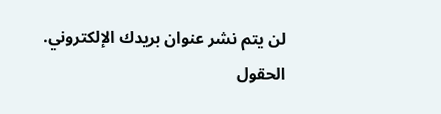لن يتم نشر عنوان بريدك الإلكتروني. الحقول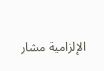الإلزامية مشار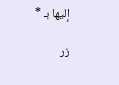إليها بـ *

زر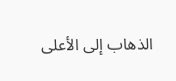الذهاب إلى الأعلى